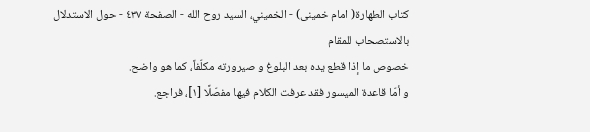كتاب الطهارة( امام خمينى) - الخميني، السيد روح الله - الصفحة ٤٣٧ - حول الاستدلال بالاستصحاب للمقام
خصوص ما إذا قطع يده بعد البلوغ و صيرورته مكلّفاً، كما هو واضح.
و أمّا قاعدة الميسور فقد عرفت الكلام فيها مفصّلًا [١]، فراجع.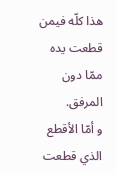هذا كلّه فيمن قطعت يده ممّا دون المرفق.
و أمّا الأقطع الذي قطعت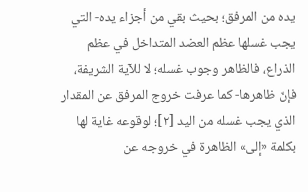يده من المرفق؛ بحيث بقي من أجزاء يده- التي يجب غسلها عظم العضد المتداخل في عظم الذراع، فالظاهر وجوب غسله؛ لا للآية الشريفة، فإنّ ظاهرها- كما عرفت خروج المرفق عن المقدار الذي يجب غسله من اليد [٢]؛ لوقوعه غاية لها بكلمة «إلى» الظاهرة في خروجه عن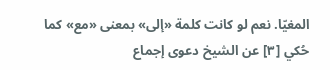المغيّا. نعم لو كانت كلمة «إلى» بمعنى «مع» كما حُكي [٣] عن الشيخ دعوى إجماع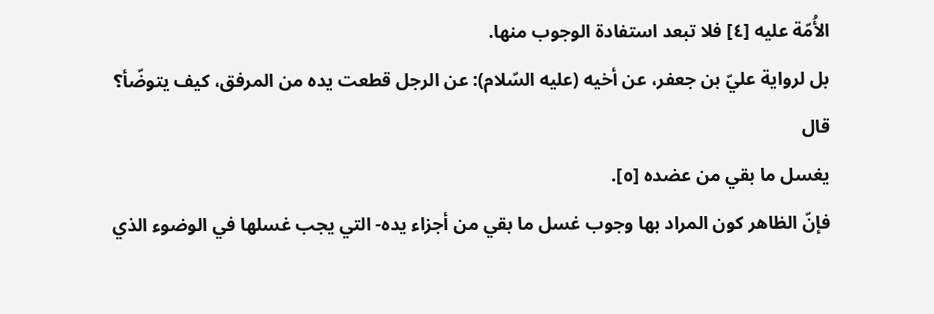الأُمّة عليه [٤] فلا تبعد استفادة الوجوب منها.
بل لرواية عليّ بن جعفر، عن أخيه (عليه السّلام): عن الرجل قطعت يده من المرفق، كيف يتوضّأ؟ قال
يغسل ما بقي من عضده [٥].
فإنّ الظاهر كون المراد بها وجوب غسل ما بقي من أجزاء يده- التي يجب غسلها في الوضوء الذي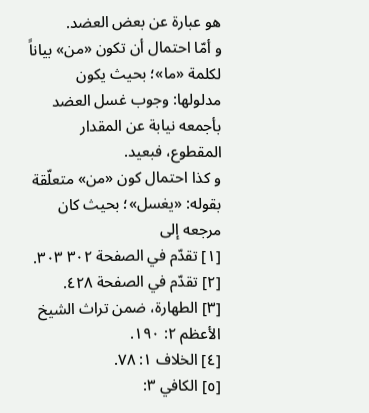هو عبارة عن بعض العضد.
و أمّا احتمال أن تكون «من» بياناً لكلمة «ما»؛ بحيث يكون مدلولها: وجوب غسل العضد بأجمعه نيابة عن المقدار المقطوع، فبعيد.
و كذا احتمال كون «من» متعلّقة بقوله: «يغسل»؛ بحيث كان مرجعه إلى
[١] تقدّم في الصفحة ٣٠٢ ٣٠٣.
[٢] تقدّم في الصفحة ٤٢٨.
[٣] الطهارة، ضمن تراث الشيخ الأعظم ٢: ١٩٠.
[٤] الخلاف ١: ٧٨.
[٥] الكافي ٣: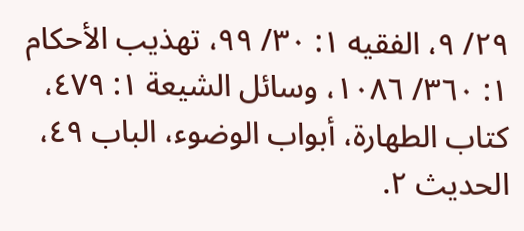٢٩/ ٩، الفقيه ١: ٣٠/ ٩٩، تهذيب الأحكام ١: ٣٦٠/ ١٠٨٦، وسائل الشيعة ١: ٤٧٩، كتاب الطهارة، أبواب الوضوء، الباب ٤٩، الحديث ٢.